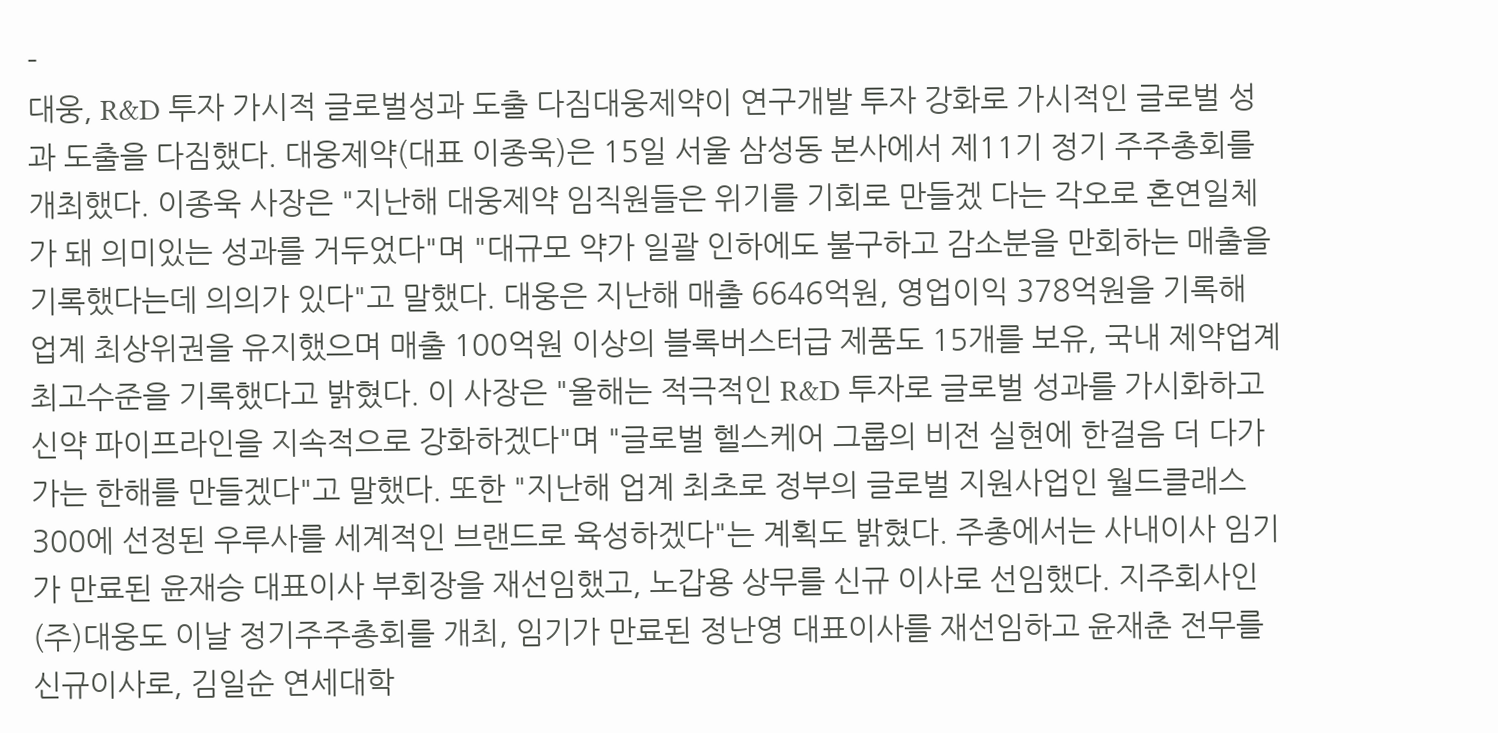-
대웅, R&D 투자 가시적 글로벌성과 도출 다짐대웅제약이 연구개발 투자 강화로 가시적인 글로벌 성과 도출을 다짐했다. 대웅제약(대표 이종욱)은 15일 서울 삼성동 본사에서 제11기 정기 주주총회를 개최했다. 이종욱 사장은 "지난해 대웅제약 임직원들은 위기를 기회로 만들겠 다는 각오로 혼연일체가 돼 의미있는 성과를 거두었다"며 "대규모 약가 일괄 인하에도 불구하고 감소분을 만회하는 매출을 기록했다는데 의의가 있다"고 말했다. 대웅은 지난해 매출 6646억원, 영업이익 378억원을 기록해 업계 최상위권을 유지했으며 매출 100억원 이상의 블록버스터급 제품도 15개를 보유, 국내 제약업계 최고수준을 기록했다고 밝혔다. 이 사장은 "올해는 적극적인 R&D 투자로 글로벌 성과를 가시화하고 신약 파이프라인을 지속적으로 강화하겠다"며 "글로벌 헬스케어 그룹의 비전 실현에 한걸음 더 다가가는 한해를 만들겠다"고 말했다. 또한 "지난해 업계 최초로 정부의 글로벌 지원사업인 월드클래스300에 선정된 우루사를 세계적인 브랜드로 육성하겠다"는 계획도 밝혔다. 주총에서는 사내이사 임기가 만료된 윤재승 대표이사 부회장을 재선임했고, 노갑용 상무를 신규 이사로 선임했다. 지주회사인 (주)대웅도 이날 정기주주총회를 개최, 임기가 만료된 정난영 대표이사를 재선임하고 윤재춘 전무를 신규이사로, 김일순 연세대학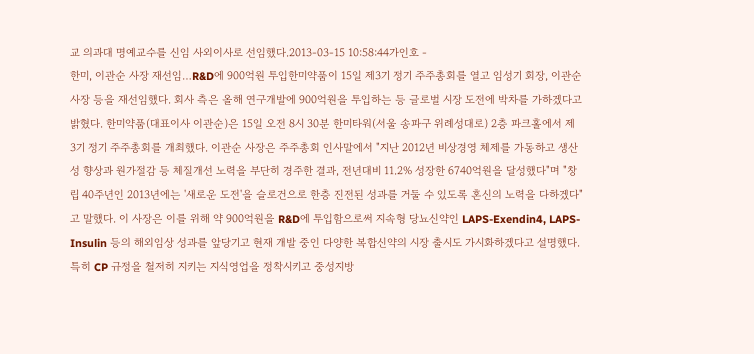교 의과대 명예교수를 신임 사외이사로 선임했다.2013-03-15 10:58:44가인호 -
한미, 이관순 사장 재선임…R&D에 900억원 투입한미약품이 15일 제3기 정기 주주총회를 열고 임성기 회장, 이관순 사장 등을 재선임했다. 회사 측은 올해 연구개발에 900억원을 투입하는 등 글로벌 시장 도전에 박차를 가하겠다고 밝혔다. 한미약품(대표이사 이관순)은 15일 오전 8시 30분 한미타워(서울 송파구 위례성대로) 2층 파크홀에서 제 3기 정기 주주총회를 개최했다. 이관순 사장은 주주총회 인사말에서 "지난 2012년 비상경영 체제를 가동하고 생산성 향상과 원가절감 등 체질개선 노력을 부단히 경주한 결과, 전년대비 11.2% 성장한 6740억원을 달성했다"며 "창립 40주년인 2013년에는 '새로운 도전'을 슬로건으로 한층 진전된 성과를 거둘 수 있도록 혼신의 노력을 다하겠다"고 말했다. 이 사장은 이를 위해 약 900억원을 R&D에 투입함으로써 지속형 당뇨신약인 LAPS-Exendin4, LAPS-Insulin 등의 해외임상 성과를 앞당기고 현재 개발 중인 다양한 복합신약의 시장 출시도 가시화하겠다고 설명했다. 특히 CP 규정을 철저히 지키는 지식영업을 정착시키고 중성지방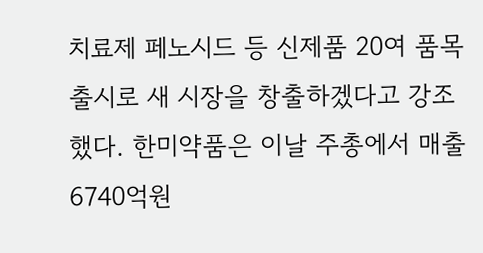치료제 페노시드 등 신제품 20여 품목 출시로 새 시장을 창출하겠다고 강조했다. 한미약품은 이날 주총에서 매출 6740억원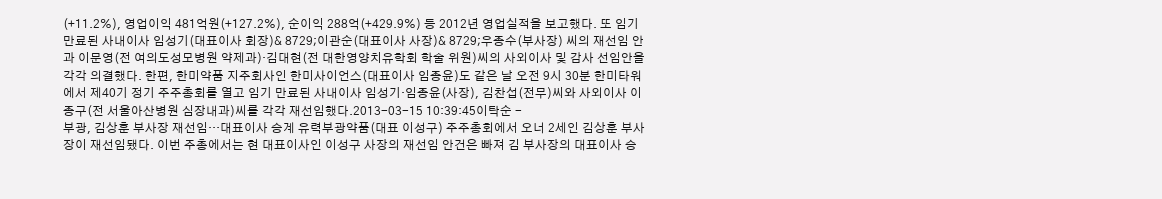(+11.2%), 영업이익 481억원(+127.2%), 순이익 288억(+429.9%) 등 2012년 영업실적을 보고했다. 또 임기 만료된 사내이사 임성기(대표이사 회장)& 8729;이관순(대표이사 사장)& 8729;우종수(부사장) 씨의 재선임 안과 이문영(전 여의도성모병원 약제과)·김대현(전 대한영양치유학회 학술 위원)씨의 사외이사 및 감사 선임안을 각각 의결했다. 한편, 한미약품 지주회사인 한미사이언스(대표이사 임종윤)도 같은 날 오전 9시 30분 한미타워에서 제40기 정기 주주총회를 열고 임기 만료된 사내이사 임성기·임종윤(사장), 김찬섭(전무)씨와 사외이사 이종구(전 서울아산병원 심장내과)씨를 각각 재선임했다.2013-03-15 10:39:45이탁순 -
부광, 김상훈 부사장 재선임…대표이사 승계 유력부광약품(대표 이성구) 주주총회에서 오너 2세인 김상훈 부사장이 재선임됐다. 이번 주총에서는 현 대표이사인 이성구 사장의 재선임 안건은 빠져 김 부사장의 대표이사 승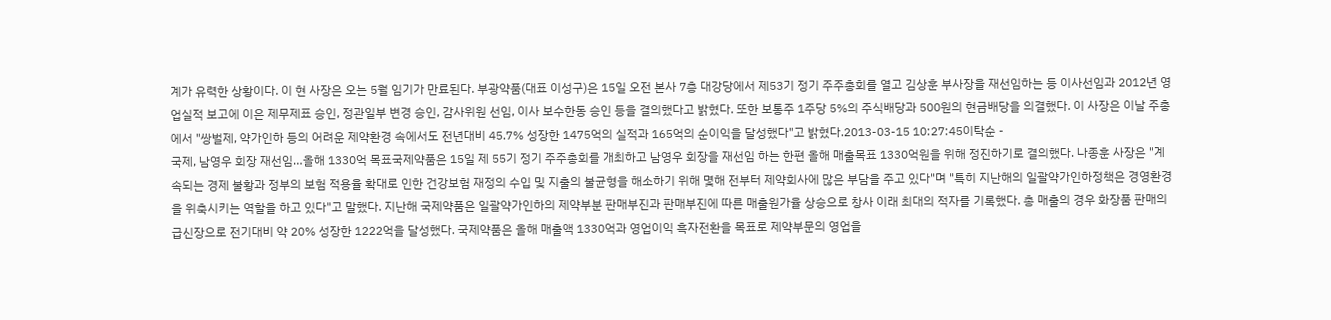계가 유력한 상황이다. 이 현 사장은 오는 5월 임기가 만료된다. 부광약품(대표 이성구)은 15일 오전 본사 7층 대강당에서 제53기 정기 주주총회를 열고 김상훈 부사장을 재선임하는 등 이사선임과 2012년 영업실적 보고에 이은 제무제표 승인, 정관일부 변경 승인, 감사위원 선임, 이사 보수한동 승인 등을 결의했다고 밝혔다. 또한 보통주 1주당 5%의 주식배당과 500원의 현금배당을 의결했다. 이 사장은 이날 주총에서 "쌍벌제, 약가인하 등의 어려운 제약환경 속에서도 전년대비 45.7% 성장한 1475억의 실적과 165억의 순이익을 달성했다"고 밝혔다.2013-03-15 10:27:45이탁순 -
국제, 남영우 회장 재선임…올해 1330억 목표국제약품은 15일 제 55기 정기 주주총회를 개최하고 남영우 회장을 재선임 하는 한편 올해 매출목표 1330억원을 위해 정진하기로 결의했다. 나종훈 사장은 "계속되는 경제 불황과 정부의 보험 적용율 확대로 인한 건강보험 재정의 수입 및 지출의 불균형을 해소하기 위해 몇해 전부터 제약회사에 많은 부담을 주고 있다"며 "특히 지난해의 일괄약가인하정책은 경영환경을 위축시키는 역할을 하고 있다"고 말했다. 지난해 국제약품은 일괄약가인하의 제약부분 판매부진과 판매부진에 따른 매출원가율 상승으로 창사 이래 최대의 적자를 기록했다. 총 매출의 경우 화장품 판매의 급신장으로 전기대비 약 20% 성장한 1222억을 달성했다. 국제약품은 올해 매출액 1330억과 영업이익 흑자전환을 목표로 제약부문의 영업을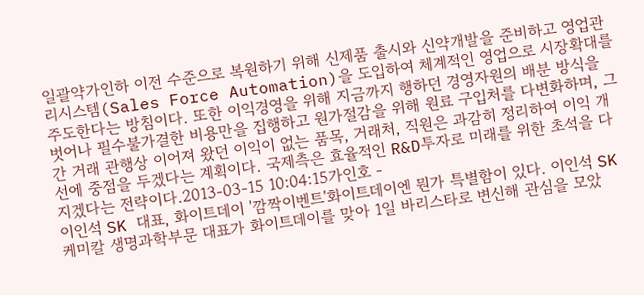일괄약가인하 이전 수준으로 복원하기 위해 신제품 출시와 신약개발을 준비하고 영업관리시스템(Sales Force Automation)을 도입하여 체계적인 영업으로 시장확대를 주도한다는 방침이다. 또한 이익경영을 위해 지금까지 행하던 경영자원의 배분 방식을 벗어나 필수불가결한 비용만을 집행하고 원가절감을 위해 원료 구입처를 다변화하며, 그간 거래 관행상 이어져 왔던 이익이 없는 품목, 거래처, 직원은 과감히 정리하여 이익 개선에 중점을 두겠다는 계획이다. 국제측은 효율적인 R&D투자로 미래를 위한 초석을 다지겠다는 전략이다.2013-03-15 10:04:15가인호 -
이인석 SK 대표, 화이트데이 '깜짝이벤트'화이트데이엔 뭔가 특별함이 있다. 이인석 SK케미칼 생명과학부문 대표가 화이트데이를 맞아 1일 바리스타로 변신해 관심을 모았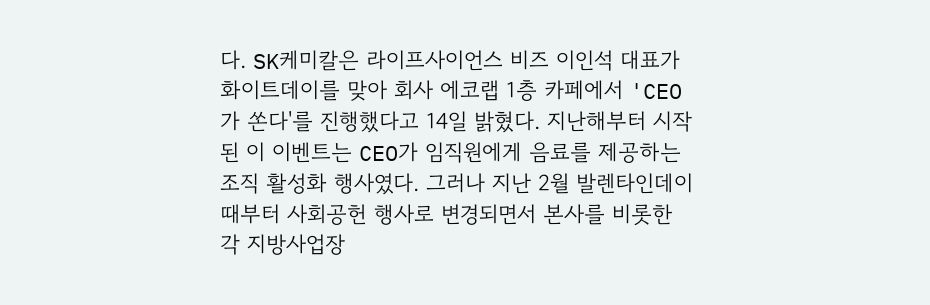다. SK케미칼은 라이프사이언스 비즈 이인석 대표가 화이트데이를 맞아 회사 에코랩 1층 카페에서 'CEO가 쏜다'를 진행했다고 14일 밝혔다. 지난해부터 시작된 이 이벤트는 CEO가 임직원에게 음료를 제공하는 조직 활성화 행사였다. 그러나 지난 2월 발렌타인데이 때부터 사회공헌 행사로 변경되면서 본사를 비롯한 각 지방사업장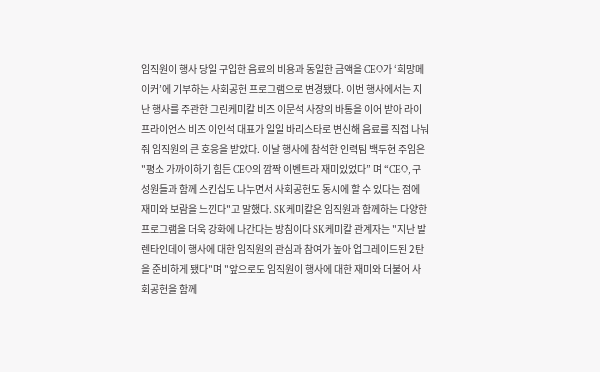임직원이 행사 당일 구입한 음료의 비용과 동일한 금액을 CEO가 ‘희망메이커’에 기부하는 사회공헌 프로그램으로 변경됐다. 이번 행사에서는 지난 행사를 주관한 그린케미칼 비즈 이문석 사장의 바통을 이어 받아 라이프라이언스 비즈 이인석 대표가 일일 바리스타로 변신해 음료를 직접 나눠줘 임직원의 큰 호응을 받았다. 이날 행사에 참석한 인력팀 백두현 주임은 "평소 가까이하기 힘든 CEO의 깜짝 이벤트라 재미있었다” 며 “CEO, 구성원들과 함께 스킨십도 나누면서 사회공헌도 동시에 할 수 있다는 점에 재미와 보람을 느낀다"고 말했다. SK케미칼은 임직원과 함께하는 다양한 프로그램을 더욱 강화에 나간다는 방침이다 SK케미칼 관계자는 "지난 발렌타인데이 행사에 대한 임직원의 관심과 참여가 높아 업그레이드된 2탄을 준비하게 됐다"며 "앞으로도 임직원이 행사에 대한 재미와 더불어 사회공헌을 함께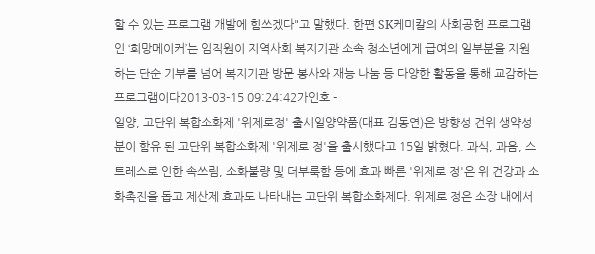할 수 있는 프로그램 개발에 힘쓰겠다"고 말했다. 한편 SK케미칼의 사회공헌 프로그램인 ‘희망메이커’는 임직원이 지역사회 복지기관 소속 청소년에게 급여의 일부분을 지원하는 단순 기부를 넘어 복지기관 방문 봉사와 재능 나눔 등 다양한 활동을 통해 교감하는 프로그램이다2013-03-15 09:24:42가인호 -
일양, 고단위 복합소화제 '위제로정' 출시일양약품(대표 김동연)은 방향성 건위 생약성분이 함유 된 고단위 복합소화제 '위제로 정'을 출시했다고 15일 밝혔다. 과식, 과음, 스트레스로 인한 속쓰림, 소화불량 및 더부룩함 등에 효과 빠른 '위제로 정'은 위 건강과 소화촉진을 돕고 제산제 효과도 나타내는 고단위 복합소화제다. 위제로 정은 소장 내에서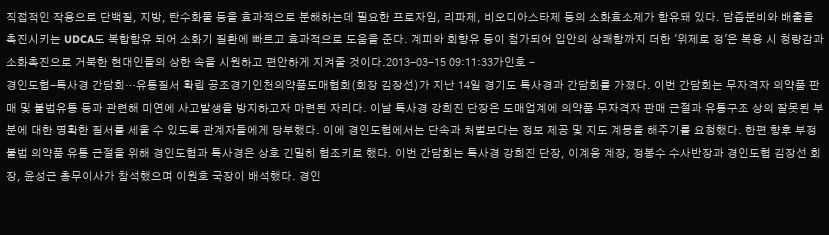직접적인 작용으로 단백질, 지방, 탄수화물 등을 효과적으로 분해하는데 필요한 프로자임, 리파제, 비오디아스타제 등의 소화효소제가 함유돼 있다. 담즙분비와 배출을 촉진시키는 UDCA도 복합함유 되어 소화기 질환에 빠르고 효과적으로 도움을 준다. 계피와 회향유 등이 첨가되어 입안의 상쾌함까지 더한 '위제로 정'은 복용 시 청량감과 소화촉진으로 거북한 현대인들의 상한 속을 시원하고 편안하게 지켜줄 것이다.2013-03-15 09:11:33가인호 -
경인도협-특사경 간담회…유통질서 확립 공조경기인천의약품도매협회(회장 김장선)가 지난 14일 경기도 특사경과 간담회를 가졌다. 이번 간담회는 무자격자 의약품 판매 및 불법유통 등과 관련해 미연에 사고발생을 방지하고자 마련된 자리다. 이날 특사경 강희진 단장은 도매업계에 의약품 무자격자 판매 근절과 유통구조 상의 잘못된 부분에 대한 명확한 질서를 세울 수 있도록 관계자들에게 당부했다. 이에 경인도협에서는 단속과 처벌보다는 정보 제공 및 지도 계몽을 해주기를 요청했다. 한편 향후 부정 불법 의약품 유통 근절을 위해 경인도협과 특사경은 상호 긴밀히 협조키로 했다. 이번 간담회는 특사경 강희진 단장, 이계웅 계장, 정봉수 수사반장과 경인도협 김장선 회장, 윤성근 총무이사가 참석했으며 이원호 국장이 배석했다. 경인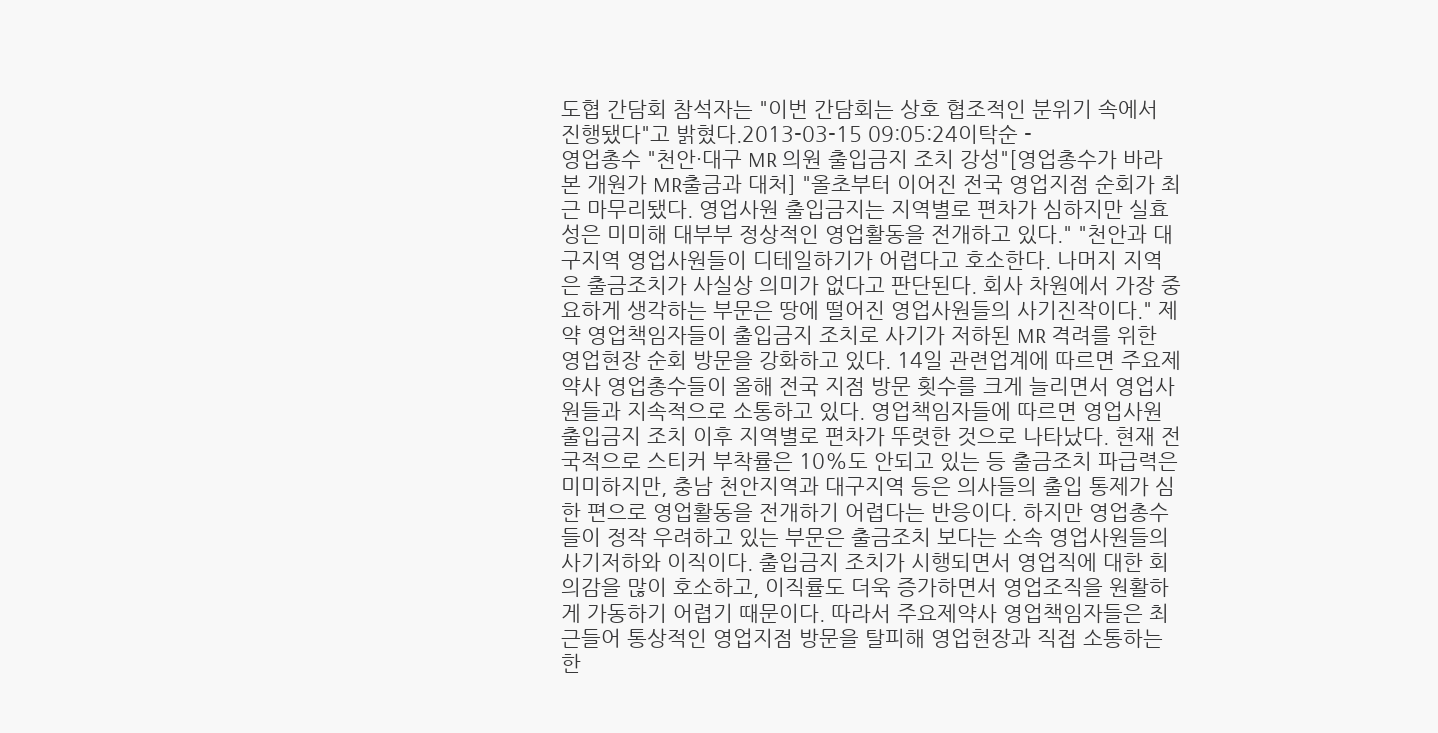도협 간담회 참석자는 "이번 간담회는 상호 협조적인 분위기 속에서 진행됐다"고 밝혔다.2013-03-15 09:05:24이탁순 -
영업총수 "천안·대구 MR 의원 출입금지 조치 강성"[영업총수가 바라본 개원가 MR출금과 대처] "올초부터 이어진 전국 영업지점 순회가 최근 마무리됐다. 영업사원 출입금지는 지역별로 편차가 심하지만 실효성은 미미해 대부부 정상적인 영업활동을 전개하고 있다." "천안과 대구지역 영업사원들이 디테일하기가 어렵다고 호소한다. 나머지 지역은 출금조치가 사실상 의미가 없다고 판단된다. 회사 차원에서 가장 중요하게 생각하는 부문은 땅에 떨어진 영업사원들의 사기진작이다." 제약 영업책임자들이 출입금지 조치로 사기가 저하된 MR 격려를 위한 영업현장 순회 방문을 강화하고 있다. 14일 관련업계에 따르면 주요제약사 영업총수들이 올해 전국 지점 방문 횟수를 크게 늘리면서 영업사원들과 지속적으로 소통하고 있다. 영업책임자들에 따르면 영업사원 출입금지 조치 이후 지역별로 편차가 뚜렷한 것으로 나타났다. 현재 전국적으로 스티커 부착률은 10%도 안되고 있는 등 출금조치 파급력은 미미하지만, 충남 천안지역과 대구지역 등은 의사들의 출입 통제가 심한 편으로 영업활동을 전개하기 어렵다는 반응이다. 하지만 영업총수들이 정작 우려하고 있는 부문은 출금조치 보다는 소속 영업사원들의 사기저하와 이직이다. 출입금지 조치가 시행되면서 영업직에 대한 회의감을 많이 호소하고, 이직률도 더욱 증가하면서 영업조직을 원활하게 가동하기 어렵기 때문이다. 따라서 주요제약사 영업책임자들은 최근들어 통상적인 영업지점 방문을 탈피해 영업현장과 직접 소통하는 한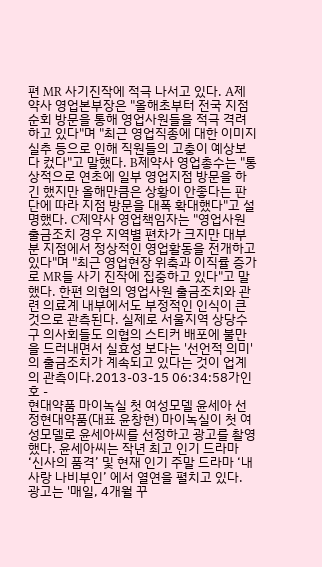편 MR 사기진작에 적극 나서고 있다. A제약사 영업본부장은 "올해초부터 전국 지점 순회 방문을 통해 영업사원들을 적극 격려하고 있다"며 "최근 영업직종에 대한 이미지 실추 등으로 인해 직원들의 고충이 예상보다 컸다"고 말했다. B제약사 영업총수는 "통상적으로 연초에 일부 영업지점 방문을 하긴 했지만 올해만큼은 상황이 안좋다는 판단에 따라 지점 방문을 대폭 확대했다"고 설명했다. C제약사 영업책임자는 "영업사원 출금조치 경우 지역별 편차가 크지만 대부분 지점에서 정상적인 영업활동을 전개하고 있다"며 "최근 영업현장 위축과 이직률 증가로 MR들 사기 진작에 집중하고 있다"고 말했다. 한편 의협의 영업사원 출금조치와 관련 의료계 내부에서도 부정적인 인식이 큰 것으로 관측된다. 실제로 서울지역 상당수 구 의사회들도 의협의 스티커 배포에 불만을 드러내면서 실효성 보다는 '선언적 의미'의 출금조치가 계속되고 있다는 것이 업계의 관측이다.2013-03-15 06:34:58가인호 -
현대약품 마이녹실 첫 여성모델 윤세아 선정현대약품(대표 윤창현) 마이녹실이 첫 여성모델로 윤세아씨를 선정하고 광고를 촬영했다. 윤세아씨는 작년 최고 인기 드라마 ‘신사의 품격’ 및 현재 인기 주말 드라마 ‘내 사랑 나비부인’ 에서 열연을 펼치고 있다. 광고는 '매일, 4개월 꾸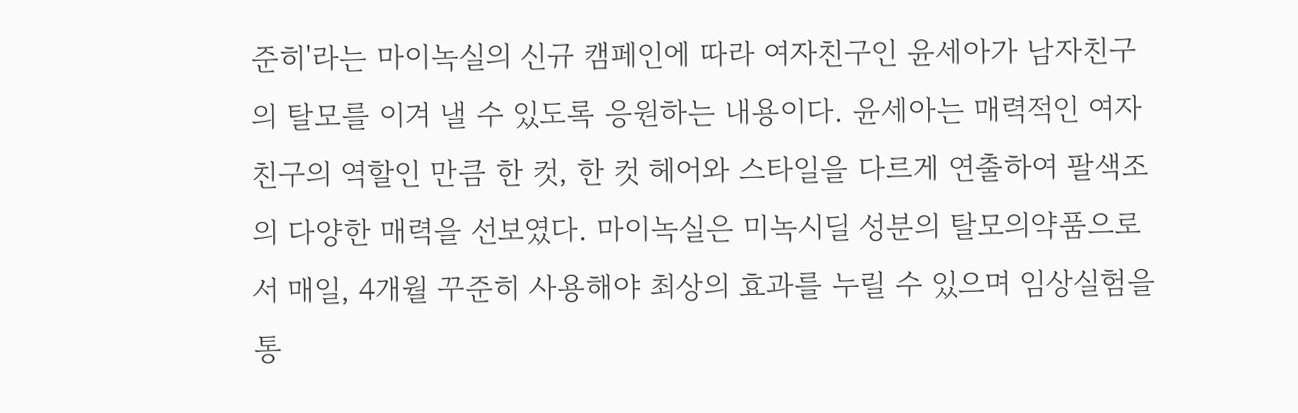준히'라는 마이녹실의 신규 캠페인에 따라 여자친구인 윤세아가 남자친구의 탈모를 이겨 낼 수 있도록 응원하는 내용이다. 윤세아는 매력적인 여자친구의 역할인 만큼 한 컷, 한 컷 헤어와 스타일을 다르게 연출하여 팔색조의 다양한 매력을 선보였다. 마이녹실은 미녹시딜 성분의 탈모의약품으로서 매일, 4개월 꾸준히 사용해야 최상의 효과를 누릴 수 있으며 임상실험을 통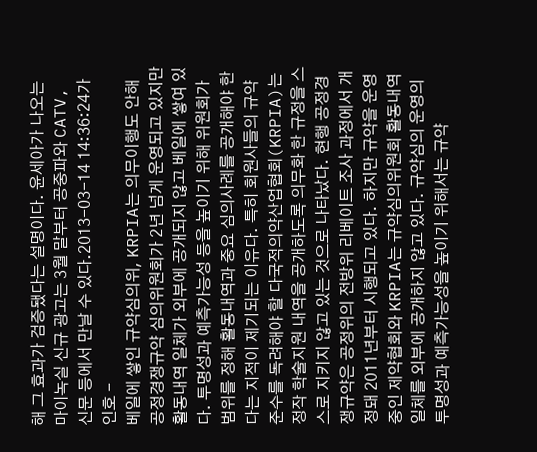해 그 효과가 검증됐다는 설명이다. 윤세아가 나오는 마이녹실 신규 광고는 3월 말부터 공중파와 CATV, 신문 등에서 만날 수 있다.2013-03-14 14:36:24가인호 -
베일에 쌓인 규약심의위, KRPIA는 의무이행도 안해공정경쟁규약 심의위원회가 2년 넘게 운영되고 있지만 활동내역 일체가 외부에 공개되지 않고 베일에 쌓여 있다. 투명성과 예측가능성 등을 높이기 위해 위원회가 범위를 정해 활동내역과 중요 심의사례를 공개해야 한다는 지적이 제기되는 이유다. 특히 회원사들의 규약준수를 독려해야 할 다국적의약산업협회(KRPIA)는 정작 학술지원 내역을 공개하도록 의무화 한 규정을 스스로 지키지 않고 있는 것으로 나타났다. 현행 공정경쟁규약은 공정위의 전방위 리베이트 조사 과정에서 개정돼 2011년부터 시행되고 있다. 하지만 규약을 운영 중인 제약협회와 KRPIA는 규약심의위원회 활동내역 일체를 외부에 공개하지 않고 있다. 규약심의 운영의 투명성과 예측가능성을 높이기 위해서는 규약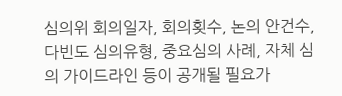심의위 회의일자, 회의횟수, 논의 안건수, 다빈도 심의유형, 중요심의 사례, 자체 심의 가이드라인 등이 공개될 필요가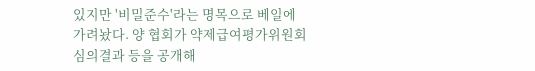있지만 '비밀준수'라는 명목으로 베일에 가려놨다. 양 협회가 약제급여평가위원회 심의결과 등을 공개해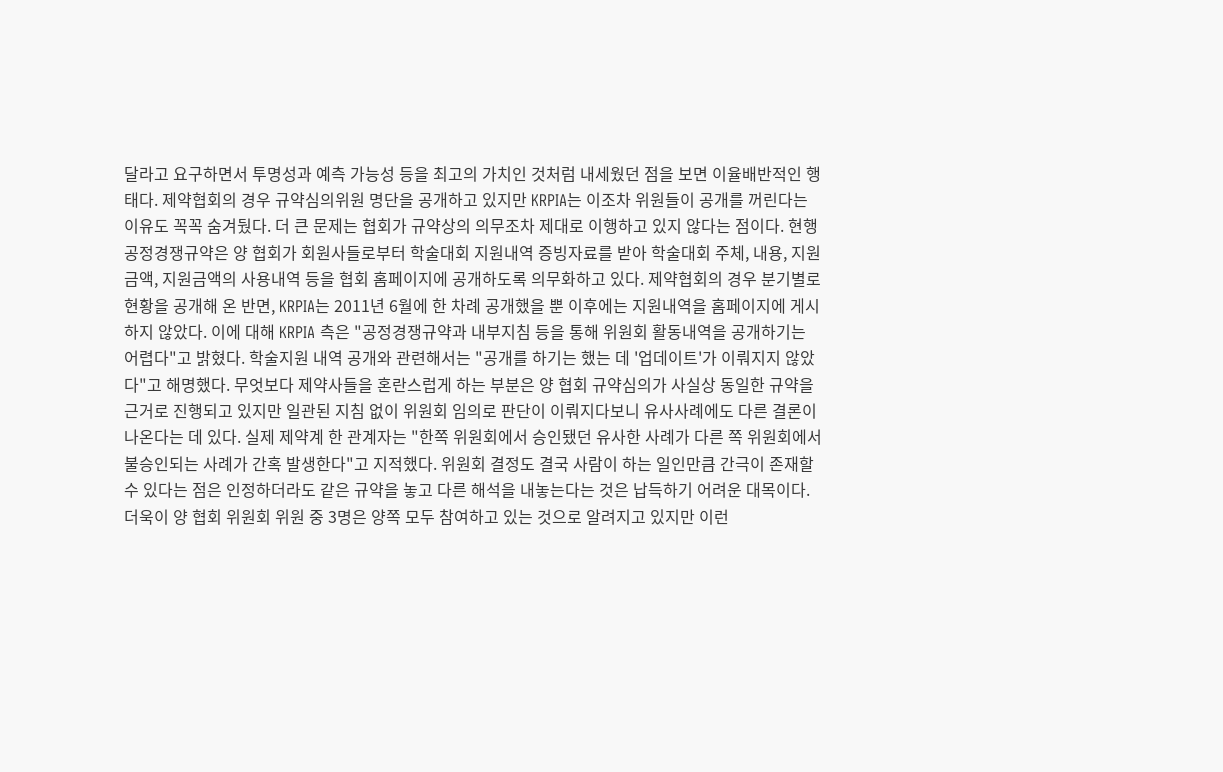달라고 요구하면서 투명성과 예측 가능성 등을 최고의 가치인 것처럼 내세웠던 점을 보면 이율배반적인 행태다. 제약협회의 경우 규약심의위원 명단을 공개하고 있지만 KRPIA는 이조차 위원들이 공개를 꺼린다는 이유도 꼭꼭 숨겨뒀다. 더 큰 문제는 협회가 규약상의 의무조차 제대로 이행하고 있지 않다는 점이다. 현행 공정경쟁규약은 양 협회가 회원사들로부터 학술대회 지원내역 증빙자료를 받아 학술대회 주체, 내용, 지원금액, 지원금액의 사용내역 등을 협회 홈페이지에 공개하도록 의무화하고 있다. 제약협회의 경우 분기별로 현황을 공개해 온 반면, KRPIA는 2011년 6월에 한 차례 공개했을 뿐 이후에는 지원내역을 홈페이지에 게시하지 않았다. 이에 대해 KRPIA 측은 "공정경쟁규약과 내부지침 등을 통해 위원회 활동내역을 공개하기는 어렵다"고 밝혔다. 학술지원 내역 공개와 관련해서는 "공개를 하기는 했는 데 '업데이트'가 이뤄지지 않았다"고 해명했다. 무엇보다 제약사들을 혼란스럽게 하는 부분은 양 협회 규약심의가 사실상 동일한 규약을 근거로 진행되고 있지만 일관된 지침 없이 위원회 임의로 판단이 이뤄지다보니 유사사례에도 다른 결론이 나온다는 데 있다. 실제 제약계 한 관계자는 "한쪽 위원회에서 승인됐던 유사한 사례가 다른 쪽 위원회에서 불승인되는 사례가 간혹 발생한다"고 지적했다. 위원회 결정도 결국 사람이 하는 일인만큼 간극이 존재할 수 있다는 점은 인정하더라도 같은 규약을 놓고 다른 해석을 내놓는다는 것은 납득하기 어려운 대목이다. 더욱이 양 협회 위원회 위원 중 3명은 양쪽 모두 참여하고 있는 것으로 알려지고 있지만 이런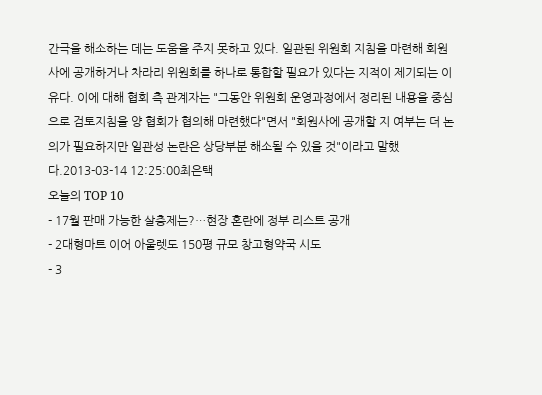간극을 해소하는 데는 도움을 주지 못하고 있다. 일관된 위원회 지침을 마련해 회원사에 공개하거나 차라리 위원회를 하나로 통합할 필요가 있다는 지적이 제기되는 이유다. 이에 대해 협회 측 관계자는 "그동안 위원회 운영과정에서 정리된 내용을 중심으로 검토지침을 양 협회가 협의해 마련했다"면서 "회원사에 공개할 지 여부는 더 논의가 필요하지만 일관성 논란은 상당부분 해소될 수 있을 것"이라고 말했다.2013-03-14 12:25:00최은택
오늘의 TOP 10
- 17월 판매 가능한 살충제는?…현장 혼란에 정부 리스트 공개
- 2대형마트 이어 아울렛도 150평 규모 창고형약국 시도
- 3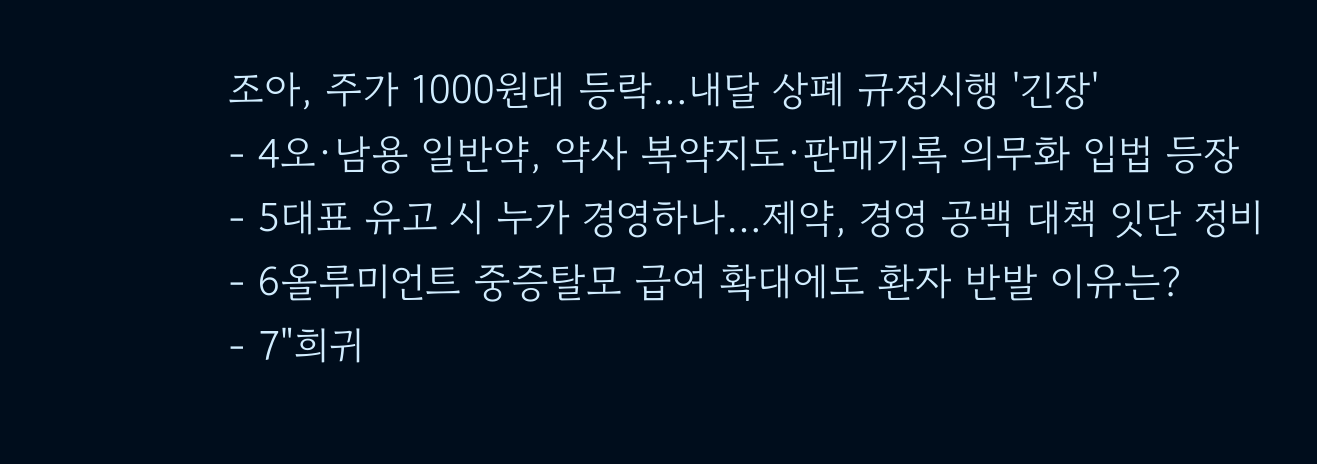조아, 주가 1000원대 등락…내달 상폐 규정시행 '긴장'
- 4오·남용 일반약, 약사 복약지도·판매기록 의무화 입법 등장
- 5대표 유고 시 누가 경영하나…제약, 경영 공백 대책 잇단 정비
- 6올루미언트 중증탈모 급여 확대에도 환자 반발 이유는?
- 7"희귀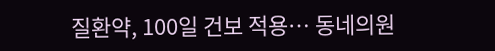질환약, 100일 건보 적용… 동네의원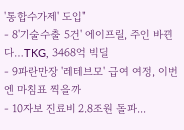'통합수가제' 도입"
- 8'기술수출 5건' 에이프릴, 주인 바뀐다…TKG, 3468억 빅딜
- 9파란만장 '레테브모' 급여 여정, 이번엔 마침표 찍을까
- 10자보 진료비 2.8조원 돌파...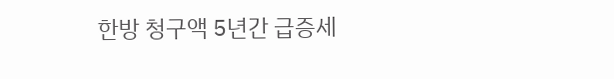한방 청구액 5년간 급증세